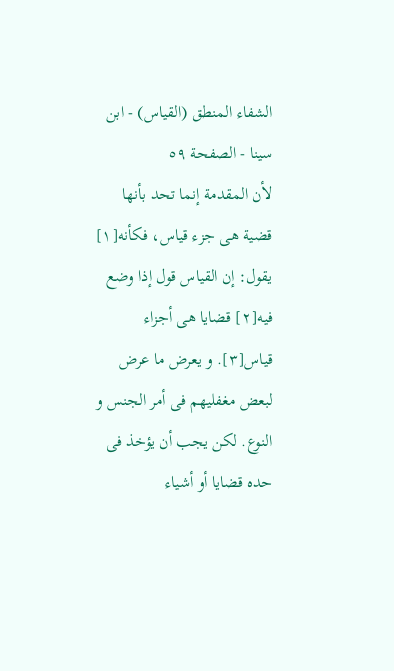الشفاء المنطق (القياس) - ابن سينا - الصفحة ٥٩
لأن المقدمة إنما تحد بأنها قضية هى جزء قياس، فكأنه[١] يقول: إن القياس قول إذا وضع فيه[٢] قضايا هى أجزاء قياس[٣]. و يعرض ما عرض لبعض مغفليهم فى أمر الجنس و النوع. لكن يجب أن يؤخذ فى حده قضايا أو أشياء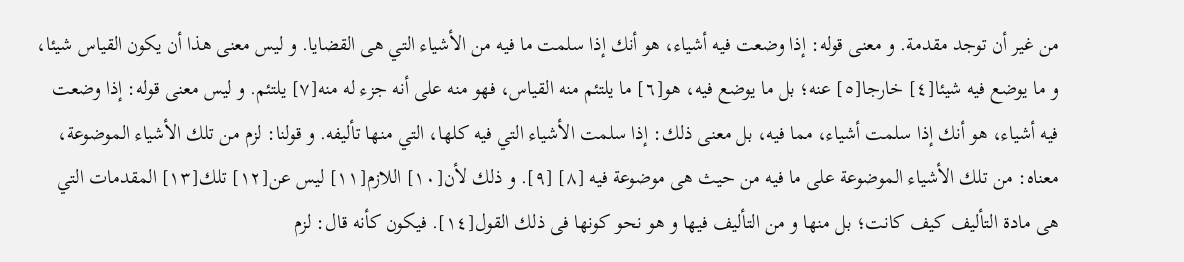من غير أن توجد مقدمة. و معنى قوله: إذا وضعت فيه أشياء، هو أنك إذا سلمت ما فيه من الأشياء التي هى القضايا. و ليس معنى هذا أن يكون القياس شيئا، و ما يوضع فيه شيئا[٤] خارجا[٥] عنه؛ بل ما يوضع فيه، هو[٦] ما يلتئم منه القياس، فهو منه على أنه جزء له منه[٧] يلتئم. و ليس معنى قوله: إذا وضعت فيه أشياء، هو أنك إذا سلمت أشياء، مما فيه، بل معنى ذلك: إذا سلمت الأشياء التي فيه كلها، التي منها تأليفه. و قولنا: لزم من تلك الأشياء الموضوعة، معناه: من تلك الأشياء الموضوعة على ما فيه من حيث هى موضوعة فيه [٨] [٩]. و ذلك لأن[١٠] اللازم[١١] ليس عن[١٢] تلك[١٣] المقدمات التي هى مادة التأليف كيف كانت؛ بل منها و من التأليف فيها و هو نحو كونها فى ذلك القول[١٤]. فيكون كأنه قال: لزم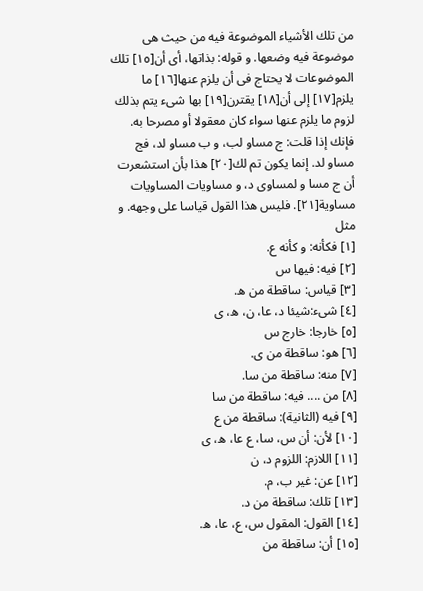من تلك الأشياء الموضوعة فيه من حيث هى موضوعة فيه وضعها. و قوله: بذاتها، أى أن[١٥] تلك الموضوعات لا يحتاج فى أن يلزم عنها[١٦] ما يلزم[١٧] إلى أن[١٨] يقترن[١٩] بها شىء يتم بذلك لزوم ما يلزم عنها سواء كان معقولا أو مصرحا به. فإنك إذا قلت: ج مساو لب، و ب مساو لد، فج مساو لد. إنما يكون تم لك[٢٠] هذا بأن استشعرت أن ج مسا و لمساوى د، و مساويات المساويات مساوية[٢١]. فليس هذا القول قياسا على وجهه. و مثل
[١] فكأنه: و كأنه ع.
[٢] فيه: فيها س
[٣] قياس: ساقطة من ه.
[٤] شىء:شيئا د، عا، ن، ه، ى
[٥] خارجا: خارج س
[٦] هو: ساقطة من ى.
[٧] منه: ساقطة من سا.
[٨] من .... فيه: ساقطة من سا
[٩] فيه (الثانية): ساقطة من ع
[١٠] لأن: أن س، سا، ع عا، ه، ى
[١١] اللازم: اللزوم د، ن
[١٢] عن: غير ب، م.
[١٣] تلك: ساقطة من د.
[١٤] القول: المقول س، ع، عا، ه.
[١٥] أن: ساقطة من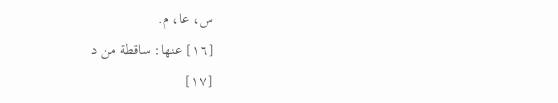س، عا، م.
[١٦] عنها: ساقطة من د
[١٧]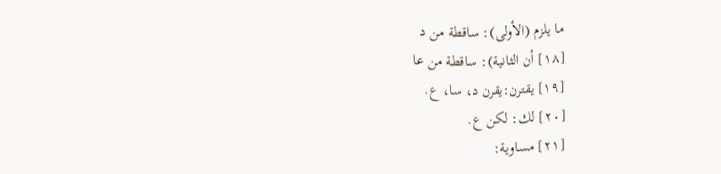ما يلزم (الأولى): ساقطة من د
[١٨] أن الثانية): ساقطة من عا
[١٩] يقترن:يقرن د، سا، ع.
[٢٠] لك: لكن ع.
[٢١] مساوية: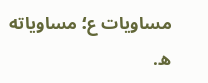مساويات ع؛ مساوياته ه.